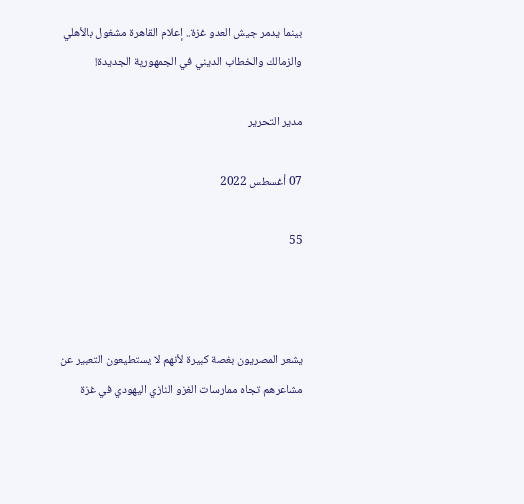بينما يدمر جيش العدو غزة.. إعلام القاهرة مشغول بالأهلي والزمالك والخطاب الديني في الجمهورية الجديدة!

مدير التحرير

07 أغسطس 2022

55



يشعر المصريون بغصة كبيرة لأنهم لا يستطيعون التعبير عن مشاعرهم تجاه ممارسات الغزو النازي اليهودي في غزة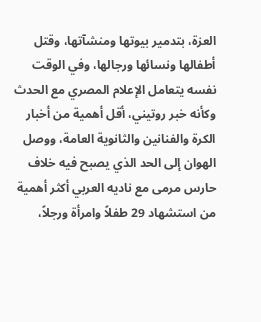العزة، بتدمير بيوتها ومنشآتها، وقتل أطفالها ونسائها ورجالها، وفي الوقت نفسه يتعامل الإعلام المصري مع الحدث وكأنه خبر روتيني، أقل أهمية من أخبار الكرة والفنانين والثانوية العامة، ووصل الهوان إلى الحد الذي يصبح فيه خلاف حارس مرمى مع ناديه العربي أكثر أهمية من استشهاد 29 طفلاً وامرأة ورجلاً،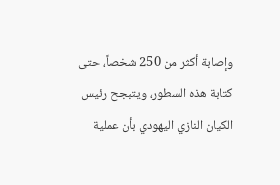وإصابة أكثر من 250 شخصاً، حتى كتابة هذه السطور، ويتبجح رئيس الكيان النازي اليهودي بأن عملية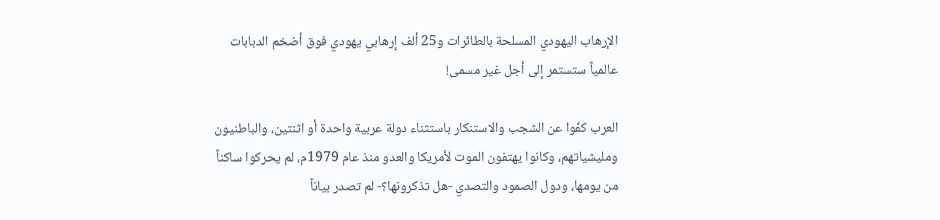الإرهاب اليهودي المسلحة بالطائرات و25 ألف إرهابي يهودي فوق أضخم الدبابات عالمياً ستستمر إلى أجل غير مسمى!

العرب كفّوا عن الشجب والاستنكار باستثناء دولة عربية واحدة أو اثنتين، والباطنيون ومليشياتهم، وكانوا يهتفون الموت لأمريكا والعدو منذ عام 1979م، لم يحركوا ساكناً من يومها، ودول الصمود والتصدي -هل تذكرونها؟- لم تصدر بياناً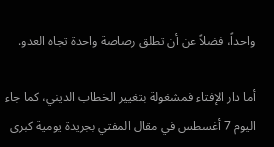واحداً، فضلاً عن أن تطلق رصاصة واحدة تجاه العدو.

أما دار الإفتاء فمشغولة بتغيير الخطاب الديني، كما جاء اليوم 7 أغسطس في مقال المفتي بجريدة يومية كبرى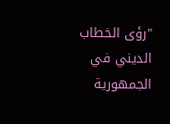"رؤى الخطاب الديني في الجمهورية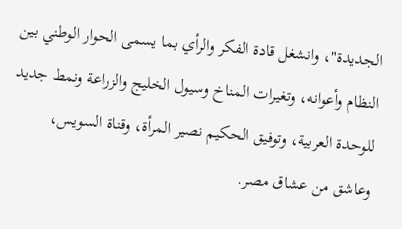الجديدة"، وانشغل قادة الفكر والرأي بما يسمى الحوار الوطني بين النظام وأعوانه، وتغيرات المناخ وسيول الخليج والزراعة ونمط جديد للوحدة العربية، وتوفيق الحكيم نصير المرأة، وقناة السويس، وعاشق من عشاق مصر.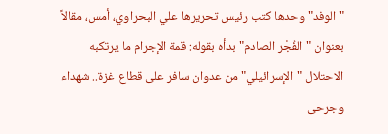"الوفد" وحدها كتب رئيس تحريرها علي البحراوي، أمس، مقالاً بعنوان "الفُجْر الصادم" بدأه بقوله: قمة الإجرام ما يرتكبه الاحتلال "الإسرائيلي" من عدوان سافر على قطاع غزة.. شهداء وجرحى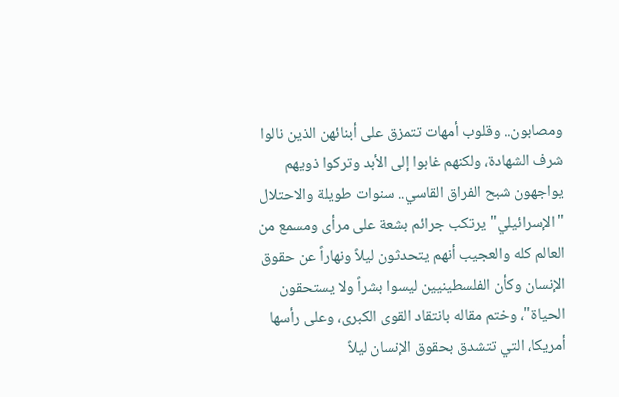ومصابون.. وقلوب أمهات تتمزق على أبنائهن الذين نالوا شرف الشهادة، ولكنهم غابوا إلى الأبد وتركوا ذويهم يواجهون شبح الفراق القاسي.. سنوات طويلة والاحتلال "الإسرائيلي" يرتكب جرائم بشعة على مرأى ومسمع من العالم كله والعجيب أنهم يتحدثون ليلاً ونهاراً عن حقوق الإنسان وكأن الفلسطينيين ليسوا بشراً ولا يستحقون الحياة"، وختم مقاله بانتقاد القوى الكبرى، وعلى رأسها أمريكا، التي تتشدق بحقوق الإنسان ليلاً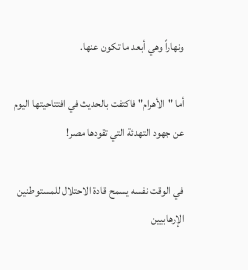ونهاراً وهي أبعد ما تكون عنها.

أما "الأهرام" فاكتفت بالحديث في افتتاحيتها اليوم عن جهود التهدئة التي تقودها مصر!

في الوقت نفسه يسمح قادة الاحتلال للمستوطنين الإرهابيين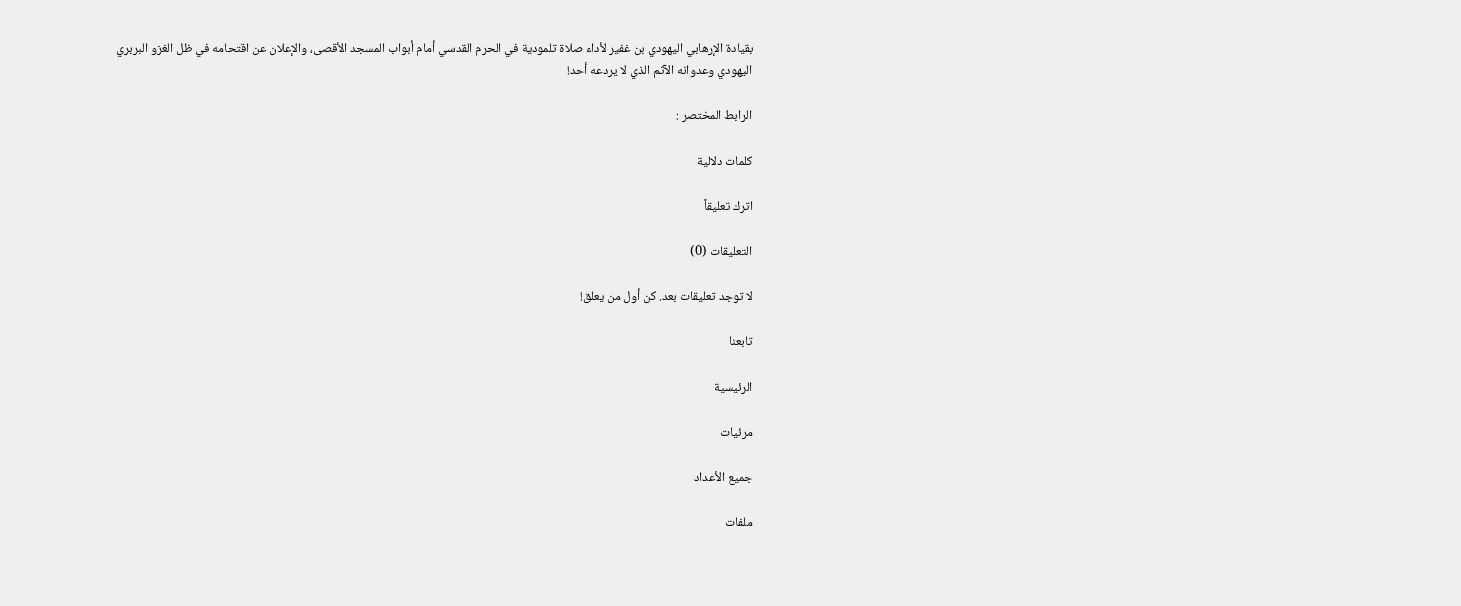بقيادة الإرهابي اليهودي بن غفير لأداء صلاة تلمودية في الحرم القدسي أمام أبواب المسجد الأقصى، والإعلان عن اقتحامه في ظل الغزو البربري اليهودي وعدوانه الآثم الذي لا يردعه أحد!

الرابط المختصر :

كلمات دلالية

اترك تعليقاً

التعليقات (0)

لا توجد تعليقات بعد. كن أول من يعلق!

تابعنا

الرئيسية

مرئيات

جميع الأعداد

ملفات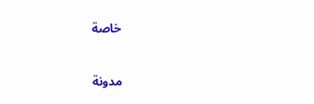خاصة

مدونة